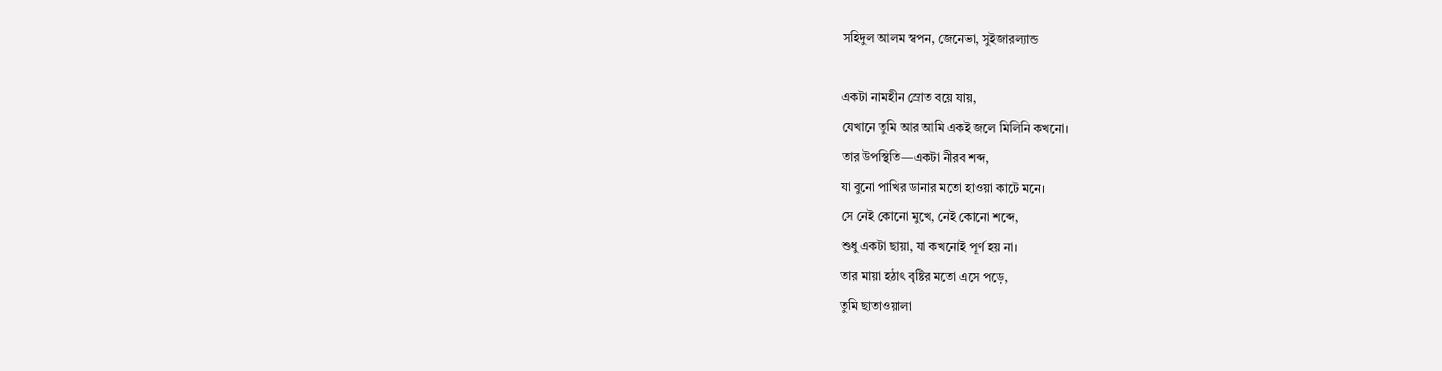সহিদুল আলম স্বপন, জেনেভা, সুইজারল্যান্ড

একটা নামহীন স্রোত বয়ে যায়,
যেখানে তুমি আর আমি একই জলে মিলিনি কখনো।
তার উপস্থিতি—একটা নীরব শব্দ,
যা বুনো পাখির ডানার মতো হাওয়া কাটে মনে।
সে নেই কোনো মুখে, নেই কোনো শব্দে,
শুধু একটা ছায়া, যা কখনোই পূর্ণ হয় না।
তার মায়া হঠাৎ বৃষ্টির মতো এসে পড়ে,
তুমি ছাতাওয়ালা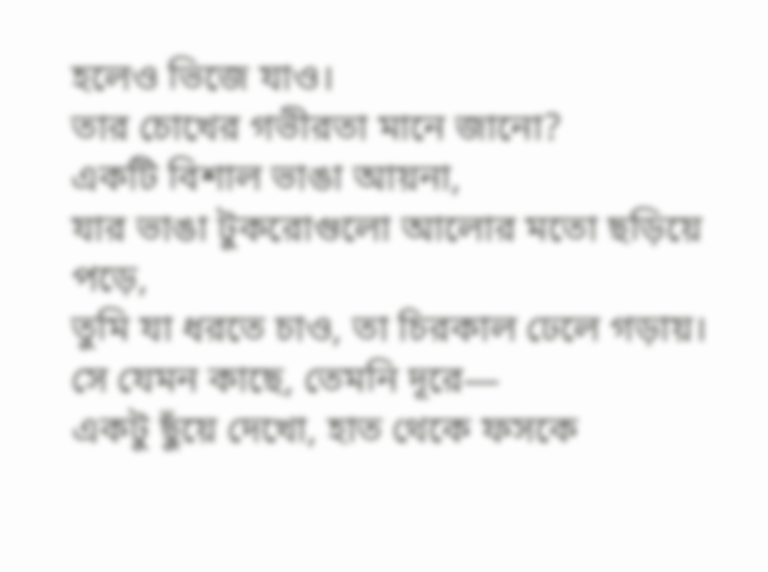হলেও ভিজে যাও।
তার চোখের গভীরতা মানে জানো?
একটি বিশাল ভাঙা আয়না,
যার ভাঙা টুকরোগুলো আলোর মতো ছড়িয়ে পড়ে,
তুমি যা ধরতে চাও, তা চিরকাল ঢেলে গড়ায়।
সে যেমন কাছে, তেমনি দূরে—
একটু ছুঁয়ে দেখো, হাত থেকে ফসকে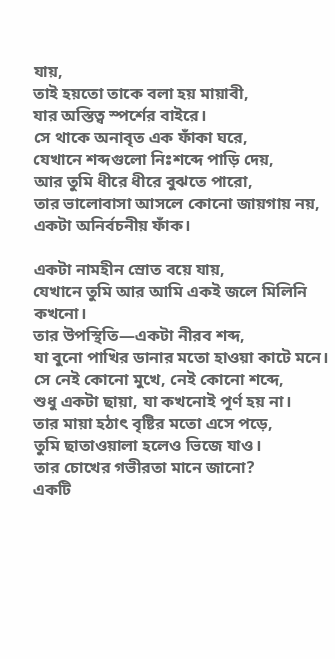যায়,
তাই হয়তো তাকে বলা হয় মায়াবী,
যার অস্তিত্ব স্পর্শের বাইরে।
সে থাকে অনাবৃত এক ফাঁকা ঘরে,
যেখানে শব্দগুলো নিঃশব্দে পাড়ি দেয়,
আর তুমি ধীরে ধীরে বুঝতে পারো,
তার ভালোবাসা আসলে কোনো জায়গায় নয়,
একটা অনির্বচনীয় ফাঁক।

একটা নামহীন স্রোত বয়ে যায়,
যেখানে তুমি আর আমি একই জলে মিলিনি কখনো।
তার উপস্থিতি—একটা নীরব শব্দ,
যা বুনো পাখির ডানার মতো হাওয়া কাটে মনে।
সে নেই কোনো মুখে, নেই কোনো শব্দে,
শুধু একটা ছায়া, যা কখনোই পূর্ণ হয় না।
তার মায়া হঠাৎ বৃষ্টির মতো এসে পড়ে,
তুমি ছাতাওয়ালা হলেও ভিজে যাও।
তার চোখের গভীরতা মানে জানো?
একটি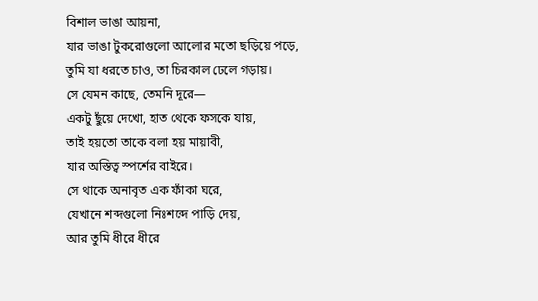বিশাল ভাঙা আয়না,
যার ভাঙা টুকরোগুলো আলোর মতো ছড়িয়ে পড়ে,
তুমি যা ধরতে চাও, তা চিরকাল ঢেলে গড়ায়।
সে যেমন কাছে, তেমনি দূরে—
একটু ছুঁয়ে দেখো, হাত থেকে ফসকে যায়,
তাই হয়তো তাকে বলা হয় মায়াবী,
যার অস্তিত্ব স্পর্শের বাইরে।
সে থাকে অনাবৃত এক ফাঁকা ঘরে,
যেখানে শব্দগুলো নিঃশব্দে পাড়ি দেয়,
আর তুমি ধীরে ধীরে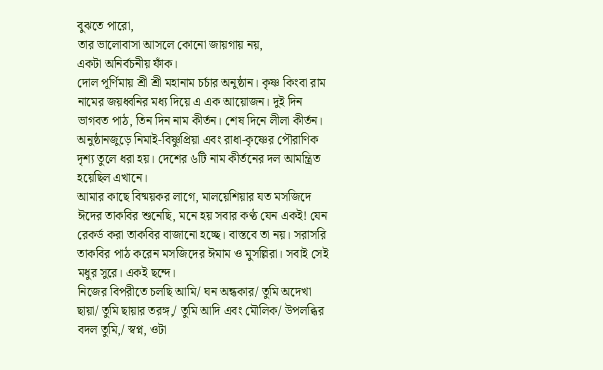বুঝতে পারো,
তার ভালোবাসা আসলে কোনো জায়গায় নয়,
একটা অনির্বচনীয় ফাঁক।
দোল পূর্ণিমায় শ্রী শ্রী মহানাম চর্চার অনুষ্ঠান। কৃষ্ণ কিংবা রাম নামের জয়ধ্বনির মধ্য দিয়ে এ এক আয়োজন। দুই দিন ভাগবত পাঠ, তিন দিন নাম কীর্তন। শেষ দিনে লীলা কীর্তন। অনুষ্ঠানজুড়ে নিমাই-বিষ্ণুপ্রিয়া এবং রাধা-কৃষ্ণের পৌরাণিক দৃশ্য তুলে ধরা হয়। দেশের ৬টি নাম কীর্তনের দল আমন্ত্রিত হয়েছিল এখানে।
আমার কাছে বিষ্ময়কর লাগে, মালয়েশিয়ার যত মসজিদে ঈদের তাকবির শুনেছি, মনে হয় সবার কণ্ঠ যেন একই! যেন রেকর্ড করা তাকবির বাজানো হচ্ছে। বাস্তবে তা নয়। সরাসরি তাকবির পাঠ করেন মসজিদের ঈমাম ও মুসল্লিরা। সবাই সেই মধুর সুরে। একই ছন্দে।
নিজের বিপরীতে চলছি আমি/ ঘন অন্ধকার/ তুমি অদেখা ছায়া/ তুমি ছায়ার তরঙ্গ,/ তুমি আদি এবং মৌলিক/ উপলব্ধির বদল তুমি,/ স্বপ্ন, ওটা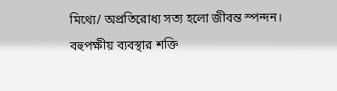মিথ্যে/ অপ্রতিরোধ্য সত্য হলো জীবন্ত স্পন্দন।
বহুপক্ষীয় ব্যবস্থার শক্তি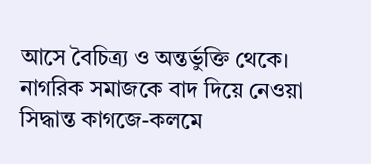আসে বৈচিত্র্য ও অন্তর্ভুক্তি থেকে। নাগরিক সমাজকে বাদ দিয়ে নেওয়া সিদ্ধান্ত কাগজে-কলমে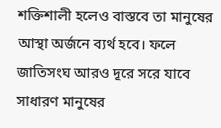শক্তিশালী হলেও বাস্তবে তা মানুষের আস্থা অর্জনে ব্যর্থ হবে। ফলে জাতিসংঘ আরও দূরে সরে যাবে সাধারণ মানুষের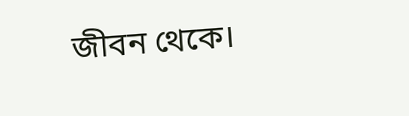জীবন থেকে।